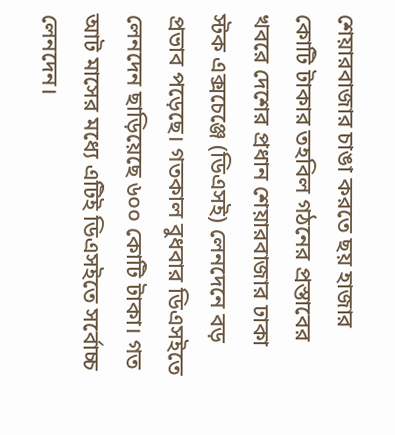শেয়ারবাজার চাঙা করতে ছয় হাজার কোটি টাকার তহবিল গঠনের প্রস্তাবের খবরে দেশের প্রধান শেয়ারবাজার ঢাকা স্টক এক্সচেঞ্জে (ডিএসই) লেনদেনে বড় প্রভাব পড়েছে। গতকাল বুধবার ডিএসইতে লেনদেন ছাড়িয়েছে ৬০০ কোটি টাকা। গত আট মাসের মধ্যে এটিই ডিএসইতে সর্বোচ্চ লেনদেন।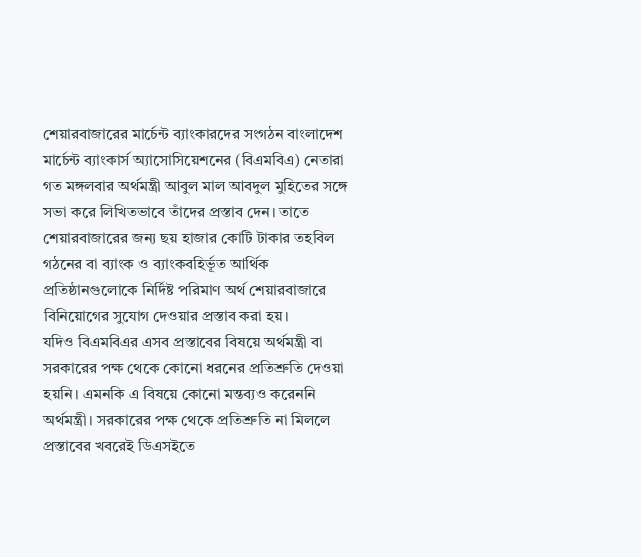শেয়ারবাজারের মার্চেন্ট ব্যাংকারদের সংগঠন বাংলাদেশ মার্চেন্ট ব্যাংকার্স অ্যাসোসিয়েশনের (বিএমবিএ) নেতারা গত মঙ্গলবার অর্থমন্ত্রী আবুল মাল আবদুল মুহিতের সঙ্গে সভা করে লিখিতভাবে তাঁদের প্রস্তাব দেন। তাতে শেয়ারবাজারের জন্য ছয় হাজার কোটি টাকার তহবিল গঠনের বা ব্যাংক ও ব্যাংকবহির্ভূত আর্থিক প্রতিষ্ঠানগুলোকে নির্দিষ্ট পরিমাণ অর্থ শেয়ারবাজারে বিনিয়োগের সুযোগ দেওয়ার প্রস্তাব করা হয়।
যদিও বিএমবিএর এসব প্রস্তাবের বিষয়ে অর্থমন্ত্রী বা সরকারের পক্ষ থেকে কোনো ধরনের প্রতিশ্রুতি দেওয়া হয়নি। এমনকি এ বিষয়ে কোনো মন্তব্যও করেননি অর্থমন্ত্রী। সরকারের পক্ষ থেকে প্রতিশ্রুতি না মিললে প্রস্তাবের খবরেই ডিএসইতে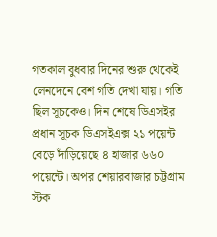গতকাল বুধবার দিনের শুরু থেকেই লেনদেনে বেশ গতি দেখা যায়। গতি ছিল সূচকেও। দিন শেষে ডিএসইর প্রধান সূচক ডিএসইএক্স ২১ পয়েন্ট বেড়ে দাঁড়িয়েছে ৪ হাজার ৬৬০ পয়েন্টে। অপর শেয়ারবাজার চট্টগ্রাম স্টক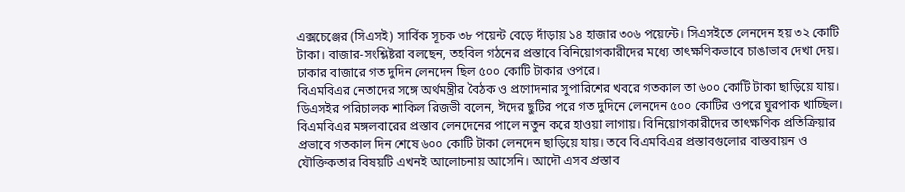এক্সচেঞ্জের (সিএসই) সার্বিক সূচক ৩৮ পয়েন্ট বেড়ে দাঁড়ায় ১৪ হাজার ৩০৬ পয়েন্টে। সিএসইতে লেনদেন হয় ৩২ কোটি টাকা। বাজার-সংশ্লিষ্টরা বলছেন, তহবিল গঠনের প্রস্তাবে বিনিয়োগকারীদের মধ্যে তাৎক্ষণিকভাবে চাঙাভাব দেখা দেয়। ঢাকার বাজারে গত দুদিন লেনদেন ছিল ৫০০ কোটি টাকার ওপরে।
বিএমবিএর নেতাদের সঙ্গে অর্থমন্ত্রীর বৈঠক ও প্রণোদনার সুপারিশের খবরে গতকাল তা ৬০০ কোটি টাকা ছাড়িয়ে যায়। ডিএসইর পরিচালক শাকিল রিজভী বলেন, ঈদের ছুটির পরে গত দুদিনে লেনদেন ৫০০ কোটির ওপরে ঘুরপাক খাচ্ছিল। বিএমবিএর মঙ্গলবারের প্রস্তাব লেনদেনের পালে নতুন করে হাওয়া লাগায়। বিনিয়োগকারীদের তাৎক্ষণিক প্রতিক্রিয়ার প্রভাবে গতকাল দিন শেষে ৬০০ কোটি টাকা লেনদেন ছাড়িয়ে যায়। তবে বিএমবিএর প্রস্তাবগুলোর বাস্তবায়ন ও যৌক্তিকতার বিষয়টি এখনই আলোচনায় আসেনি। আদৌ এসব প্রস্তাব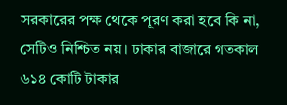সরকারের পক্ষ থেকে পূরণ করা হবে কি না, সেটিও নিশ্চিত নয়। ঢাকার বাজারে গতকাল ৬১৪ কোটি টাকার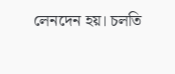লেনদেন হয়। চলতি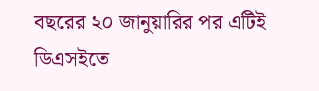বছরের ২০ জানুয়ারির পর এটিই ডিএসইতে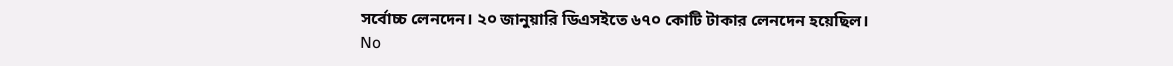সর্বোচ্চ লেনদেন। ২০ জানুয়ারি ডিএসইতে ৬৭০ কোটি টাকার লেনদেন হয়েছিল।
No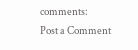comments:
Post a Comment